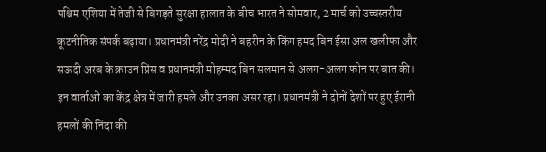पश्चिम एशिया में तेजी से बिगड़ते सुरक्षा हालात के बीच भारत ने सोमवार, 2 मार्च को उच्चस्तरीय कूटनीतिक संपर्क बढ़ाया। प्रधानमंत्री नरेंद्र मोदी ने बहरीन के किंग हमद बिन ईसा अल खलीफा और सऊदी अरब के क्राउन प्रिंस व प्रधानमंत्री मोहम्मद बिन सलमान से अलग-अलग फोन पर बात की।
इन वार्ताओं का केंद्र क्षेत्र में जारी हमले और उनका असर रहा। प्रधानमंत्री ने दोनों देशों पर हुए ईरानी हमलों की निंदा की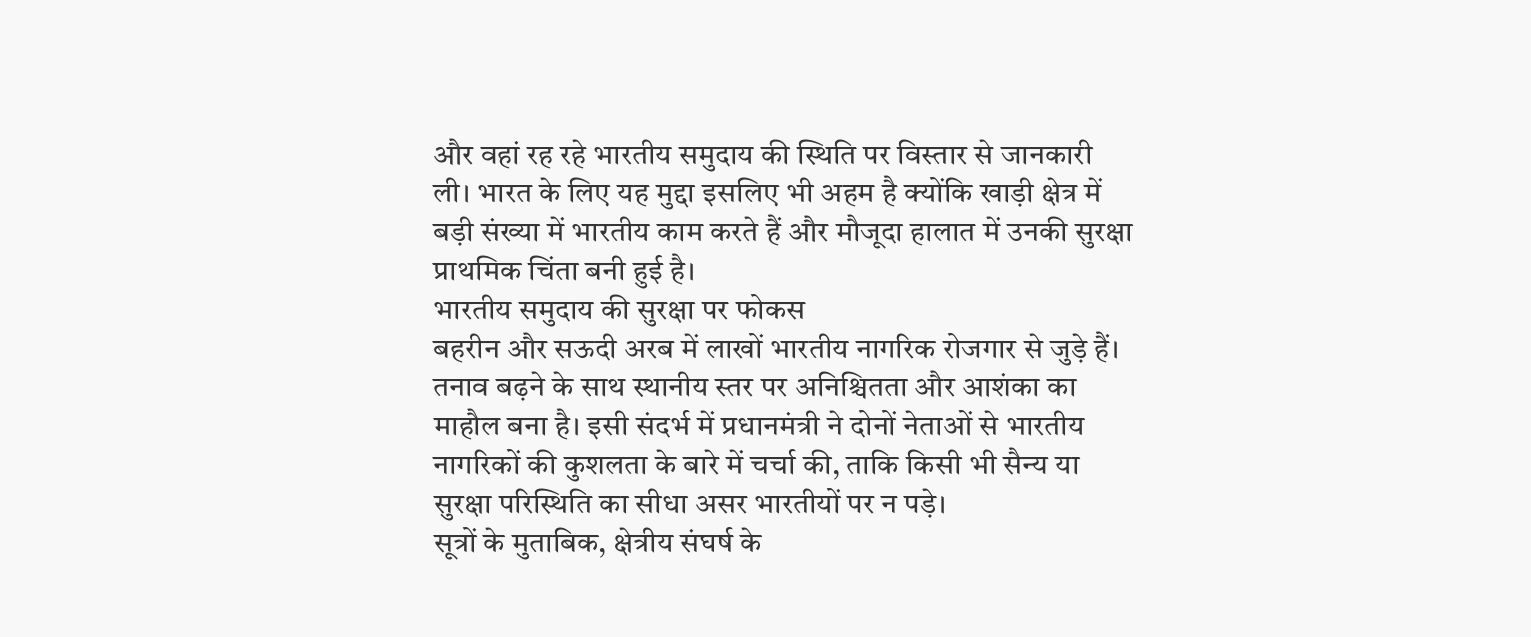और वहां रह रहे भारतीय समुदाय की स्थिति पर विस्तार से जानकारी ली। भारत के लिए यह मुद्दा इसलिए भी अहम है क्योंकि खाड़ी क्षेत्र में बड़ी संख्या में भारतीय काम करते हैं और मौजूदा हालात में उनकी सुरक्षा प्राथमिक चिंता बनी हुई है।
भारतीय समुदाय की सुरक्षा पर फोकस
बहरीन और सऊदी अरब में लाखों भारतीय नागरिक रोजगार से जुड़े हैं। तनाव बढ़ने के साथ स्थानीय स्तर पर अनिश्चितता और आशंका का माहौल बना है। इसी संदर्भ में प्रधानमंत्री ने दोनों नेताओं से भारतीय नागरिकों की कुशलता के बारे में चर्चा की, ताकि किसी भी सैन्य या सुरक्षा परिस्थिति का सीधा असर भारतीयों पर न पड़े।
सूत्रों के मुताबिक, क्षेत्रीय संघर्ष के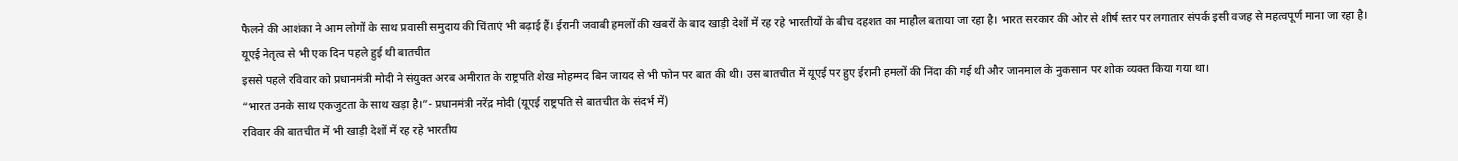फैलने की आशंका ने आम लोगों के साथ प्रवासी समुदाय की चिंताएं भी बढ़ाई हैं। ईरानी जवाबी हमलों की खबरों के बाद खाड़ी देशों में रह रहे भारतीयों के बीच दहशत का माहौल बताया जा रहा है। भारत सरकार की ओर से शीर्ष स्तर पर लगातार संपर्क इसी वजह से महत्वपूर्ण माना जा रहा है।
यूएई नेतृत्व से भी एक दिन पहले हुई थी बातचीत
इससे पहले रविवार को प्रधानमंत्री मोदी ने संयुक्त अरब अमीरात के राष्ट्रपति शेख मोहम्मद बिन जायद से भी फोन पर बात की थी। उस बातचीत में यूएई पर हुए ईरानी हमलों की निंदा की गई थी और जानमाल के नुकसान पर शोक व्यक्त किया गया था।
“भारत उनके साथ एकजुटता के साथ खड़ा है।”- प्रधानमंत्री नरेंद्र मोदी (यूएई राष्ट्रपति से बातचीत के संदर्भ में)
रविवार की बातचीत में भी खाड़ी देशों में रह रहे भारतीय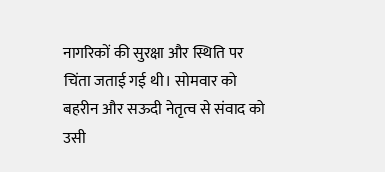नागरिकों की सुरक्षा और स्थिति पर चिंता जताई गई थी। सोमवार को बहरीन और सऊदी नेतृत्व से संवाद को उसी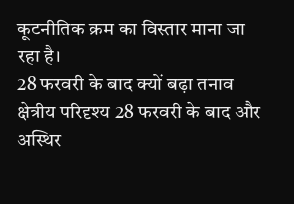कूटनीतिक क्रम का विस्तार माना जा रहा है।
28 फरवरी के बाद क्यों बढ़ा तनाव
क्षेत्रीय परिदृश्य 28 फरवरी के बाद और अस्थिर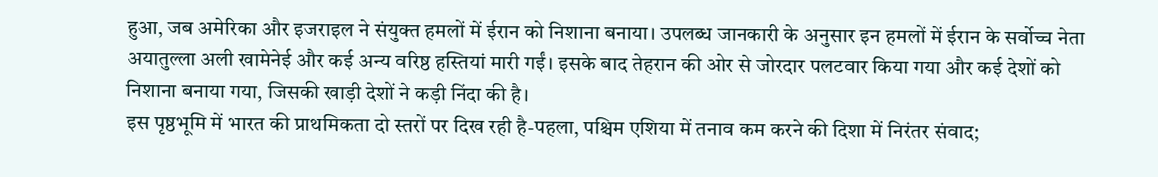हुआ, जब अमेरिका और इजराइल ने संयुक्त हमलों में ईरान को निशाना बनाया। उपलब्ध जानकारी के अनुसार इन हमलों में ईरान के सर्वोच्च नेता अयातुल्ला अली खामेनेई और कई अन्य वरिष्ठ हस्तियां मारी गईं। इसके बाद तेहरान की ओर से जोरदार पलटवार किया गया और कई देशों को निशाना बनाया गया, जिसकी खाड़ी देशों ने कड़ी निंदा की है।
इस पृष्ठभूमि में भारत की प्राथमिकता दो स्तरों पर दिख रही है-पहला, पश्चिम एशिया में तनाव कम करने की दिशा में निरंतर संवाद;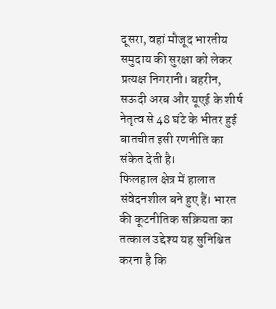दूसरा, वहां मौजूद भारतीय समुदाय की सुरक्षा को लेकर प्रत्यक्ष निगरानी। बहरीन, सऊदी अरब और यूएई के शीर्ष नेतृत्व से 48 घंटे के भीतर हुई बातचीत इसी रणनीति का संकेत देती है।
फिलहाल क्षेत्र में हालात संवेदनशील बने हुए हैं। भारत की कूटनीतिक सक्रियता का तत्काल उद्देश्य यह सुनिश्चित करना है कि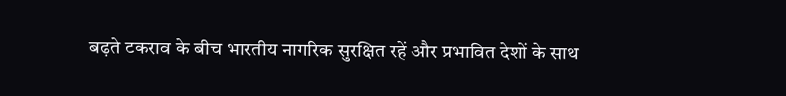बढ़ते टकराव के बीच भारतीय नागरिक सुरक्षित रहें और प्रभावित देशों के साथ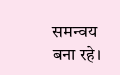समन्वय बना रहे।